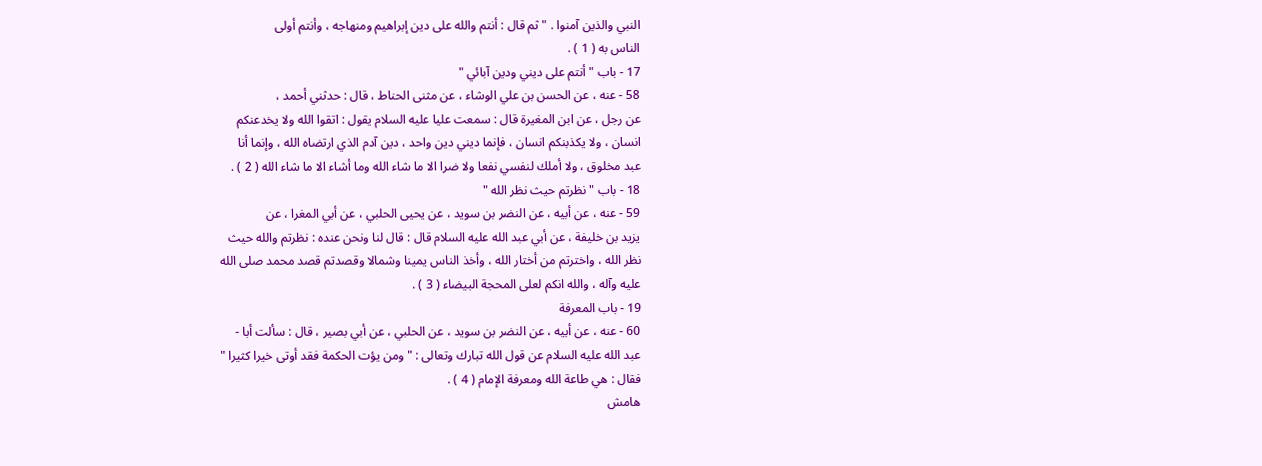النبي والذين آمنوا . " ثم قال : أنتم والله على دين إبراهيم ومنهاجه ، وأنتم أولى
الناس به ( 1 ) .
17 - باب " أنتم على ديني ودين آبائي "
58 - عنه ، عن الحسن بن علي الوشاء ، عن مثنى الحناط ، قال : حدثني أحمد ،
عن رجل ، عن ابن المغيرة قال : سمعت عليا عليه السلام يقول : اتقوا الله ولا يخدعنكم
انسان ، ولا يكذبنكم انسان ، فإنما ديني دين واحد ، دين آدم الذي ارتضاه الله ، وإنما أنا
عبد مخلوق ، ولا أملك لنفسي نفعا ولا ضرا الا ما شاء الله وما أشاء الا ما شاء الله ( 2 ) .
18 - باب " نظرتم حيث نظر الله "
59 - عنه ، عن أبيه ، عن النضر بن سويد ، عن يحيى الحلبي ، عن أبي المغرا ، عن
يزيد بن خليفة ، عن أبي عبد الله عليه السلام قال : قال لنا ونحن عنده : نظرتم والله حيث
نظر الله ، واخترتم من أختار الله ، وأخذ الناس يمينا وشمالا وقصدتم قصد محمد صلى الله
عليه وآله ، والله انكم لعلى المحجة البيضاء ( 3 ) .
19 - باب المعرفة
60 - عنه ، عن أبيه ، عن النضر بن سويد ، عن الحلبي ، عن أبي بصير ، قال : سألت أبا -
عبد الله عليه السلام عن قول الله تبارك وتعالى : " ومن يؤت الحكمة فقد أوتى خيرا كثيرا "
فقال : هي طاعة الله ومعرفة الإمام ( 4 ) .
هامش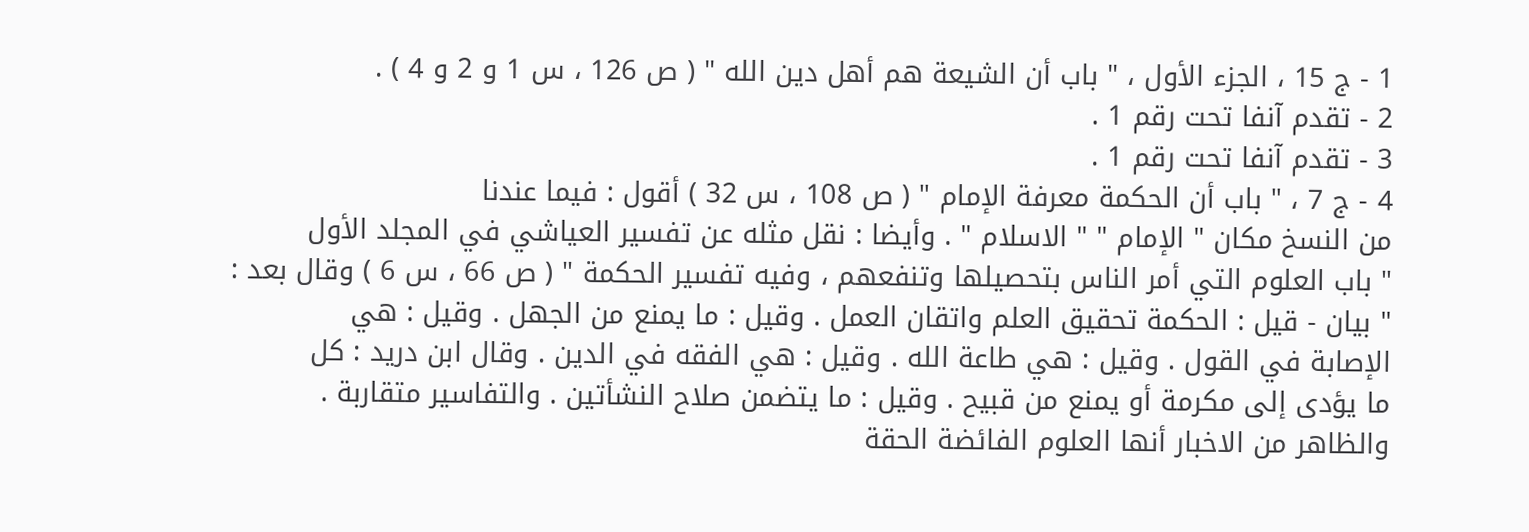1 - ج 15 ، الجزء الأول ، " باب أن الشيعة هم أهل دين الله " ( ص 126 ، س 1 و 2 و 4 ) .
2 - تقدم آنفا تحت رقم 1 .
3 - تقدم آنفا تحت رقم 1 .
4 - ج 7 ، " باب أن الحكمة معرفة الإمام " ( ص 108 ، س 32 ) أقول : فيما عندنا
من النسخ مكان " الإمام " " الاسلام " . وأيضا : نقل مثله عن تفسير العياشي في المجلد الأول
" باب العلوم التي أمر الناس بتحصيلها وتنفعهم ، وفيه تفسير الحكمة " ( ص 66 ، س 6 ) وقال بعد :
" بيان - قيل : الحكمة تحقيق العلم واتقان العمل . وقيل : ما يمنع من الجهل . وقيل : هي
الإصابة في القول . وقيل : هي طاعة الله . وقيل : هي الفقه في الدين . وقال ابن دريد : كل
ما يؤدى إلى مكرمة أو يمنع من قبيح . وقيل : ما يتضمن صلاح النشأتين . والتفاسير متقاربة .
والظاهر من الاخبار أنها العلوم الفائضة الحقة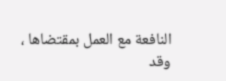النافعة مع العمل بمقتضاها ، وقد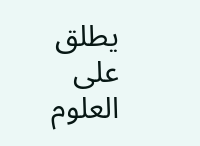يطلق على العلوم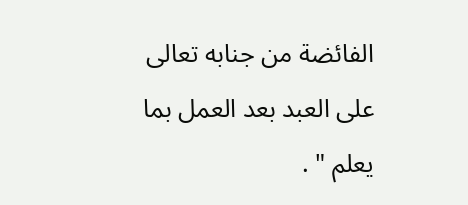الفائضة من جنابه تعالى على العبد بعد العمل بما يعلم " .